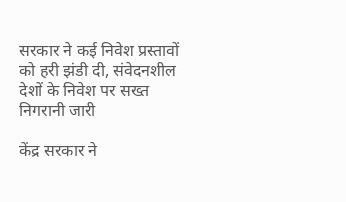सरकार ने कई निवेश प्रस्तावों को हरी झंडी दी, संवेदनशील देशों के निवेश पर सख्त निगरानी जारी

केंद्र सरकार ने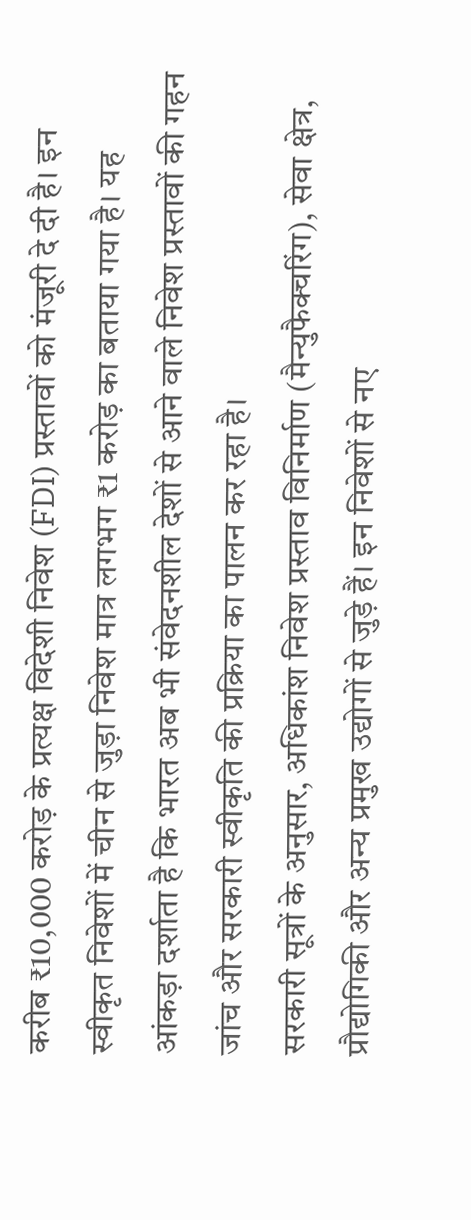करीब ₹10,000 करोड़ के प्रत्यक्ष विदेशी निवेश (FDI) प्रस्तावों को मंजूरी दे दी है। इन स्वीकृत निवेशों में चीन से जुड़ा निवेश मात्र लगभग ₹1 करोड़ का बताया गया है। यह आंकड़ा दर्शाता है कि भारत अब भी संवेदनशील देशों से आने वाले निवेश प्रस्तावों की गहन जांच और सरकारी स्वीकृति की प्रक्रिया का पालन कर रहा है।
सरकारी सूत्रों के अनुसार, अधिकांश निवेश प्रस्ताव विनिर्माण (मैन्युफैक्चरिंग), सेवा क्षेत्र, प्रौद्योगिकी और अन्य प्रमुख उद्योगों से जुड़े हैं। इन निवेशों से नए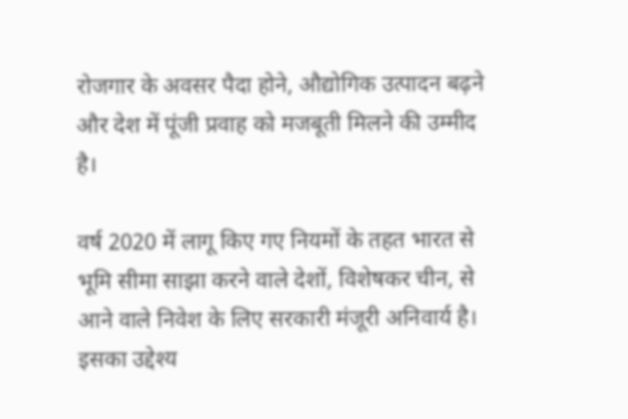रोजगार के अवसर पैदा होने, औद्योगिक उत्पादन बढ़ने और देश में पूंजी प्रवाह को मजबूती मिलने की उम्मीद है।

वर्ष 2020 में लागू किए गए नियमों के तहत भारत से भूमि सीमा साझा करने वाले देशों, विशेषकर चीन, से आने वाले निवेश के लिए सरकारी मंजूरी अनिवार्य है। इसका उद्देश्य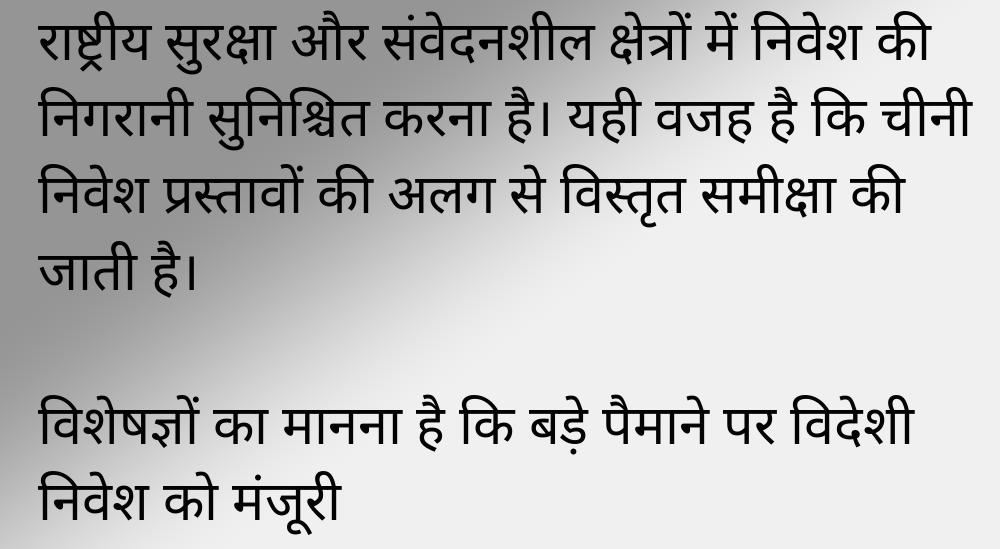राष्ट्रीय सुरक्षा और संवेदनशील क्षेत्रों में निवेश की निगरानी सुनिश्चित करना है। यही वजह है कि चीनी निवेश प्रस्तावों की अलग से विस्तृत समीक्षा की जाती है।

विशेषज्ञों का मानना है कि बड़े पैमाने पर विदेशी निवेश को मंजूरी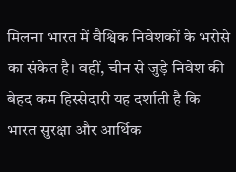मिलना भारत में वैश्विक निवेशकों के भरोसे का संकेत है। वहीं, चीन से जुड़े निवेश की बेहद कम हिस्सेदारी यह दर्शाती है कि भारत सुरक्षा और आर्थिक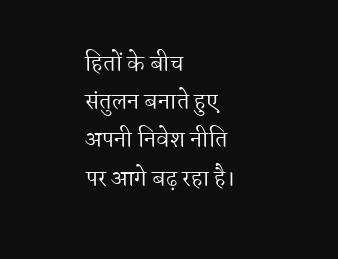हितों के बीच संतुलन बनाते हुए अपनी निवेश नीति पर आगे बढ़ रहा है।